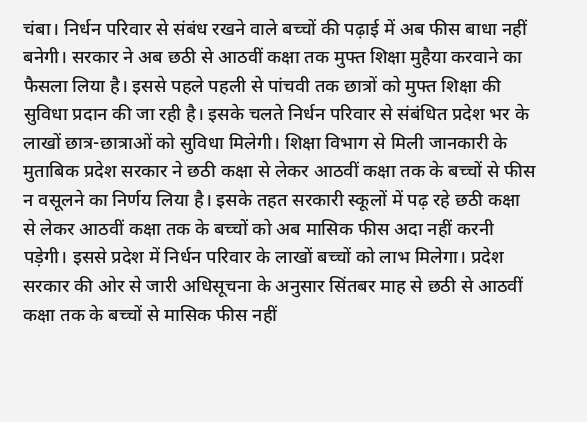चंबा। निर्धन परिवार से संबंध रखने वाले बच्चों की पढ़ाई में अब फीस बाधा नहीं बनेगी। सरकार ने अब छठी से आठवीं कक्षा तक मुफ्त शिक्षा मुहैया करवाने का फैसला लिया है। इससे पहले पहली से पांचवी तक छात्रों को मुफ्त शिक्षा की सुविधा प्रदान की जा रही है। इसके चलते निर्धन परिवार से संबंधित प्रदेश भर के लाखों छात्र-छात्राओं को सुविधा मिलेगी। शिक्षा विभाग से मिली जानकारी के मुताबिक प्रदेश सरकार ने छठी कक्षा से लेकर आठवीं कक्षा तक के बच्चों से फीस न वसूलने का निर्णय लिया है। इसके तहत सरकारी स्कूलों में पढ़ रहे छठी कक्षा से लेकर आठवीं कक्षा तक के बच्चों को अब मासिक फीस अदा नहीं करनी पड़ेगी। इससे प्रदेश में निर्धन परिवार के लाखों बच्चों को लाभ मिलेगा। प्रदेश सरकार की ओर से जारी अधिसूचना के अनुसार सिंतबर माह से छठी से आठवीं कक्षा तक के बच्चों से मासिक फीस नहीं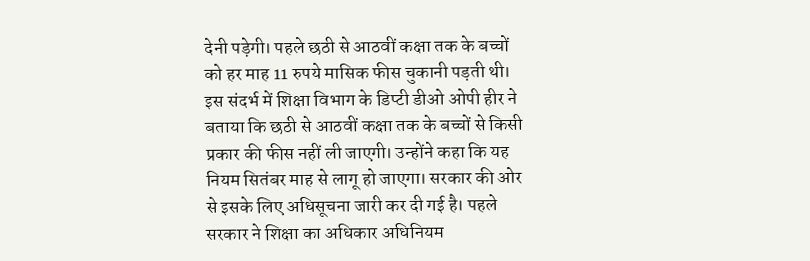देनी पड़ेगी। पहले छठी से आठवीं कक्षा तक के बच्चों को हर माह 11 रुपये मासिक फीस चुकानी पड़ती थी। इस संदर्भ में शिक्षा विभाग के डिप्टी डीओ ओपी हीर ने बताया कि छठी से आठवीं कक्षा तक के बच्चों से किसी प्रकार की फीस नहीं ली जाएगी। उन्होंने कहा कि यह नियम सितंबर माह से लागू हो जाएगा। सरकार की ओर से इसके लिए अधिसूचना जारी कर दी गई है। पहले सरकार ने शिक्षा का अधिकार अधिनियम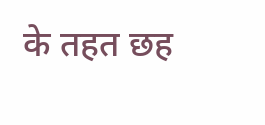के तहत छह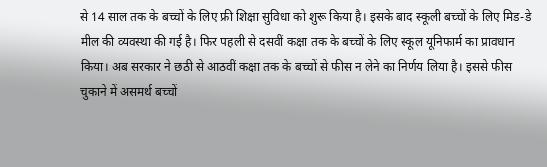से 14 साल तक के बच्चों के लिए फ्री शिक्षा सुविधा को शुरू किया है। इसके बाद स्कूली बच्चों के लिए मिड-डे मील की व्यवस्था की गई है। फिर पहली से दसवीं कक्षा तक के बच्चों के लिए स्कूल यूनिफार्म का प्रावधान किया। अब सरकार ने छठी से आठवीं कक्षा तक के बच्चों से फीस न लेने का निर्णय लिया है। इससे फीस चुकाने में असमर्थ बच्चों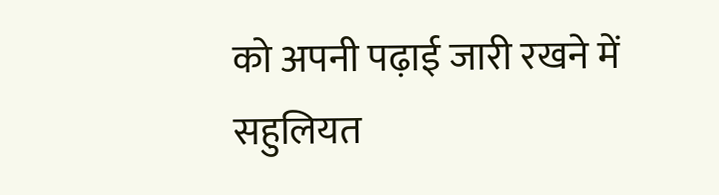को अपनी पढ़ाई जारी रखने में सहुलियत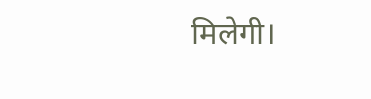मिलेगी।